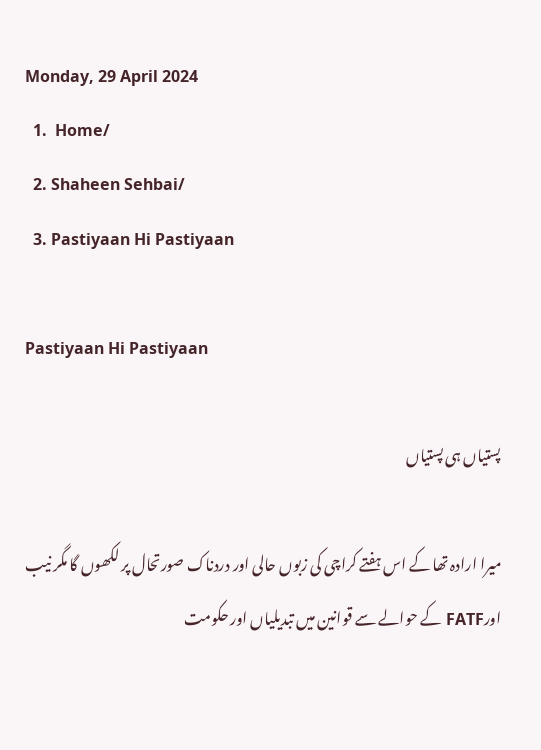Monday, 29 April 2024
  1.  Home/
  2. Shaheen Sehbai/
  3. Pastiyaan Hi Pastiyaan

Pastiyaan Hi Pastiyaan

پستیاں ہی پستیاں

میرا ارادہ تھا کے اس ہفتے کراچی کی زبوں حالی اور دردناک صورتحال پر لکھوں گا مگر نیب اورFATF کے حوالے سے قوانین میں تبدیلیاں اور حکومت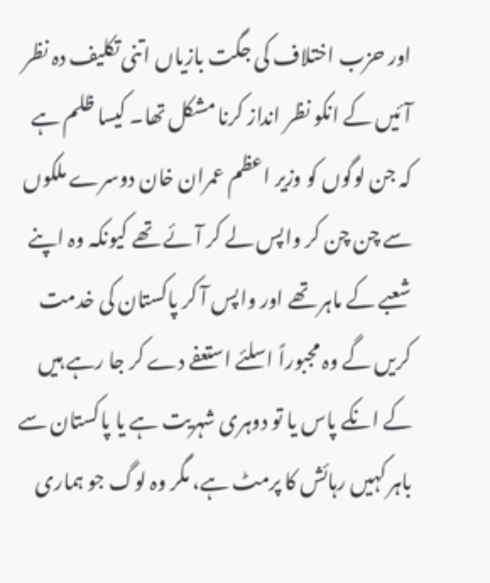اور حزب اختلاف کی جگت بازیاں اتنی تکلیف دہ نظر آئیں کے انکو نظر انداز کرنا مشکل تھا۔ کیسا ظلم ہے کہ جن لوگوں کو وزیر اعظم عمران خان دوسرے ملکوں سے چن چن کر واپس لے کر آئے تھے کیونکہ وہ اپنے شعبے کے ماہر تھے اور واپس آ کر پاکستان کی خدمت کریں گے وہ مجبوراً اسلئے استعفے دے کر جا رہے ہیں کے انکے پاس یا تو دوہری شہریت ہے یا پاکستان سے باہر کہیں رہائش کا پرمٹ ہے، مگر وہ لوگ جو ہماری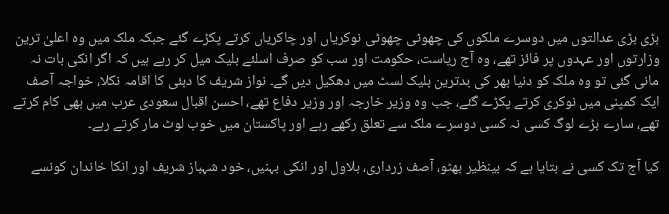بڑی بڑی عدالتوں میں دوسرے ملکوں کی چھوٹی چھوٹی نوکریاں اور چاکریاں کرتے پکڑے گئے جبکہ ملک میں وہ اعلیٰ ترین وزارتوں اور عہدوں پر فائز تھے، وہ آج ریاست، حکومت اور سب کو صرف اسلئے بلیک میل کر رہے ہیں کہ اگر انکی بات نہ مانی گئی تو وہ ملک کو دنیا بھر کی بدترین بلیک لسٹ میں دھکیل دیں گے۔ نواز شریف کا دبئی کا اقامہ نکلا، خواجہ آصف ایک کمپنی میں نوکری کرتے پکڑے گئے، جب وہ وزیر خارجہ اور وزیر دفاع تھے، احسن اقبال سعودی عرب میں بھی کام کرتے تھے، سارے بڑے لوگ کسی نہ کسی دوسرے ملک سے تعلق رکھے رہے اور پاکستان میں خوب لوٹ مار کرتے رہے۔

کیا آج تک کسی نے بتایا ہے کہ بینظیر بھٹو، آصف زرداری، بلاول اور انکی بہنیں، خود شہباز شریف اور انکا خاندان کونسے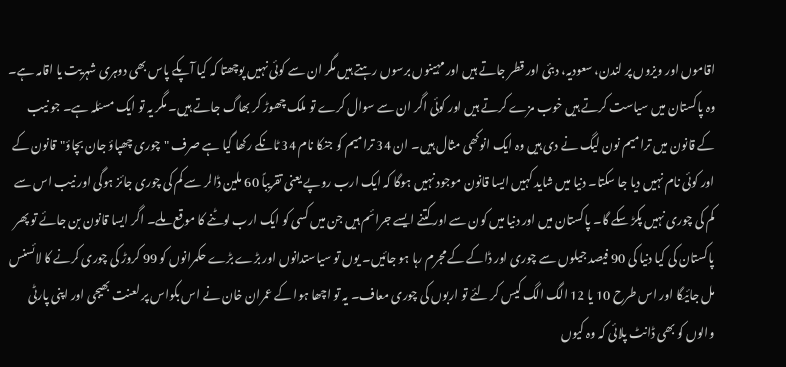اقاموں اور ویزوں پر لندن، سعودیہ، دبئی اور قطر جاتے ہیں اور مہینوں برسوں رہتے ہیں مگر ان سے کوئی نہیں پوچھتا کہ کیا آپکے پاس بھی دوہری شہریت یا اقامہ ہے۔ وہ پاکستان میں سیاست کرتے ہیں خوب مزے کرتے ہیں اور کوئی اگر ان سے سوال کرے تو ملک چھوڑ کر بھاگ جاتے ہیں۔ مگر یہ تو ایک مسئلہ ہے۔ جو نیب کے قانون میں ترامیم نون لیگ نے دی ہیں وہ ایک انوکھی مثال ہیں۔ ان 34 ترامیم کو جنکا نام 34 ٹانکے رکھا گیا ہے صرف "چوری چھپاؤ جان بچاؤ"قانون کے اور کوئی نام نہیں دیا جا سکتا۔ دنیا میں شاید کہیں ایسا قانون موجود نہیں ہوگا کہ ایک ارب روپے یعنی تقریباً 60 ملین ڈالر سے کم کی چوری جائز ہوگی اور نیب اس سے کم کی چوری نہیں پکڑ سکے گا۔ پاکستان میں اور دنیا میں کون سے اور کتنے ایسے جرائم ہیں جن میں کسی کو ایک ارب لوٹنے کا موقع ملے۔ اگر ایسا قانون بن جائے تو پھر پاکستان کی کیا دنیا کی 90 فیصد جیلوں سے چوری اور ڈاکے کے مجرم رہا ہو جائیں۔ یوں تو سیاستدانوں اور بڑے بڑے حکمرانوں کو 99 کروڑ کی چوری کرنے کا لائسنس مل جائیگا اور اس طرح 10 یا 12 الگ الگ کیس کر لئے تو اربوں کی چوری معاف۔ یہ تو اچھا ہوا کے عمران خان نے اس بکواس پر لعنت بھیجی اور اپنی پارٹی والوں کو بھی ڈانٹ پلائی کہ وہ کیوں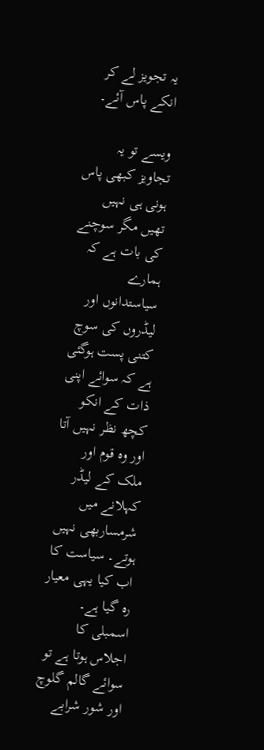یہ تجویز لے کر انکے پاس آئے۔

ویسے تو یہ تجاویز کبھی پاس ہونی ہی نہیں تھیں مگر سوچنے کی بات ہے کہ ہمارے سیاستدانوں اور لیڈروں کی سوچ کتنی پست ہوگئی ہے کہ سوائے اپنی ذات کے انکو کچھ نظر نہیں آتا اور وہ قوم اور ملک کے لیڈر کہلانے میں شرمساربھی نہیں ہوتے۔ سیاست کا اب کیا یہی معیار رہ گیا ہے۔ اسمبلی کا اجلاس ہوتا ہے تو سوائے گالم گلوچ اور شور شرابے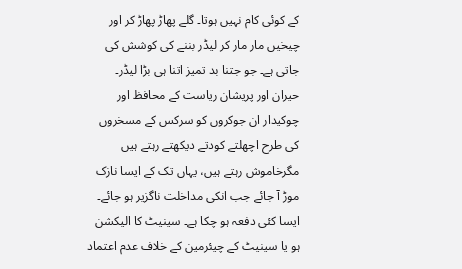کے کوئی کام نہیں ہوتا۔ گلے پھاڑ پھاڑ کر اور چیخیں مار مار کر لیڈر بننے کی کوشش کی جاتی ہے۔ جو جتنا بد تمیز اتنا ہی بڑا لیڈر۔ حیران اور پریشان ریاست کے محافظ اور چوکیدار ان جوکروں کو سرکس کے مسخروں کی طرح اچھلتے کودتے دیکھتے رہتے ہیں مگرخاموش رہتے ہیں، یہاں تک کے ایسا نازک موڑ آ جائے جب انکی مداخلت ناگزیر ہو جائے۔ ایسا کئی دفعہ ہو چکا ہے۔ سینیٹ کا الیکشن ہو یا سینیٹ کے چیئرمین کے خلاف عدم اعتماد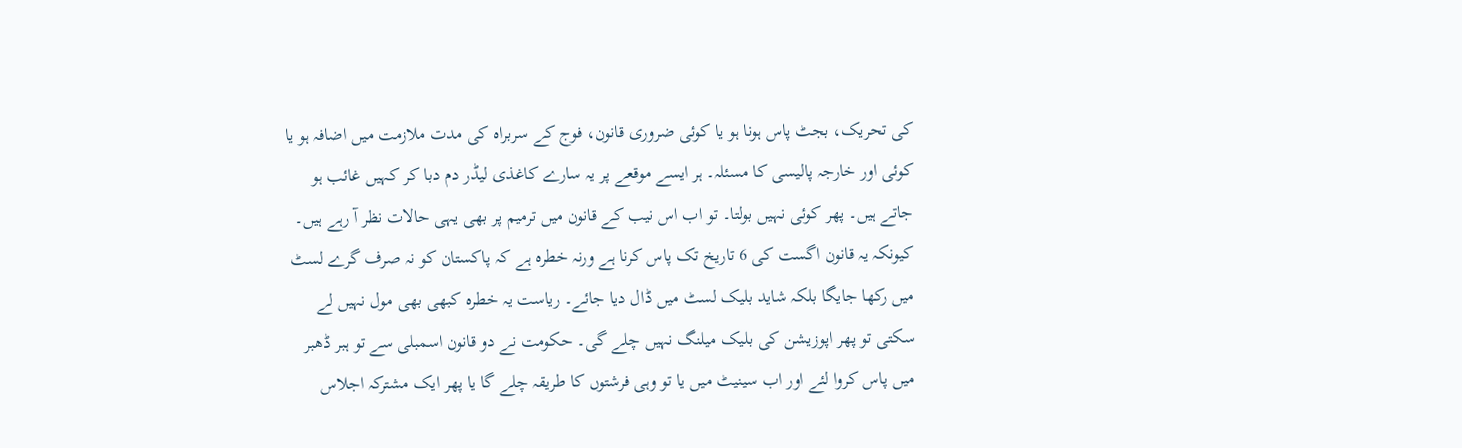کی تحریک، بجٹ پاس ہونا ہو یا کوئی ضروری قانون، فوج کے سربراہ کی مدت ملازمت میں اضافہ ہو یا کوئی اور خارجہ پالیسی کا مسئلہ۔ ہر ایسے موقعے پر یہ سارے کاغذی لیڈر دم دبا کر کہیں غائب ہو جاتے ہیں۔ پھر کوئی نہیں بولتا۔ تو اب اس نیب کے قانون میں ترمیم پر بھی یہی حالات نظر آ رہے ہیں۔ کیونکہ یہ قانون اگست کی 6 تاریخ تک پاس کرنا ہے ورنہ خطرہ ہے کہ پاکستان کو نہ صرف گرے لسٹ میں رکھا جایگا بلکہ شاید بلیک لسٹ میں ڈال دیا جائے۔ ریاست یہ خطرہ کبھی بھی مول نہیں لے سکتی تو پھر اپوزیشن کی بلیک میلنگ نہیں چلے گی۔ حکومت نے دو قانون اسمبلی سے تو ہبر ڈھبر میں پاس کروا لئے اور اب سینیٹ میں یا تو وہی فرشتوں کا طریقہ چلے گا یا پھر ایک مشترکہ اجلاس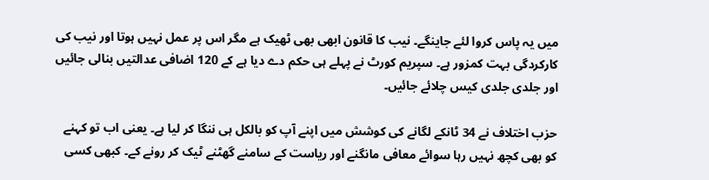میں یہ پاس کروا لئے جاینگے۔ نیب کا قانون ابھی بھی ٹھیک ہے مگر اس پر عمل نہیں ہوتا اور نیب کی کارکردگی بہت کمزور ہے۔ سپریم کورٹ نے پہلے ہی حکم دے دیا ہے کے 120 اضافی عدالتیں بنالی جائیں اور جلدی جلدی کیس چلائے جائیں۔

حزب اختلاف نے 34 ٹانکے لگانے کی کوشش میں اپنے آپ کو بالکل ہی ننگا کر لیا ہے۔ یعنی اب تو کہنے کو بھی کچھ نہیں رہا سوائے معافی مانگنے اور ریاست کے سامنے گھٹنے ٹیک کر رونے کے۔ کبھی کسی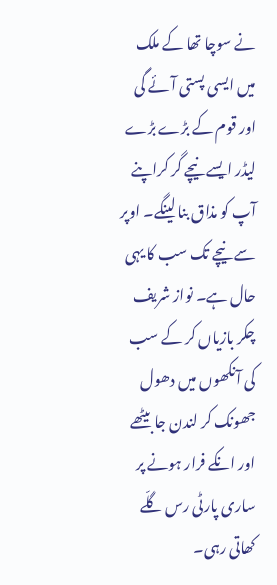نے سوچا تھا کے ملک میں ایسی پستی آئے گی اور قوم کے بڑے بڑے لیڈر ایسے نیچے گر کراپنے آپ کو مذاق بنا لینگے۔ اوپر سے نیچے تک سب کا یہی حال ہے۔ نواز شریف چکر بازیاں کر کے سب کی آنکھوں میں دھول جھونک کر لندن جا بیٹھے اور انکے فرار ہونے پر ساری پارٹی رس گلّے کھاتی رہی۔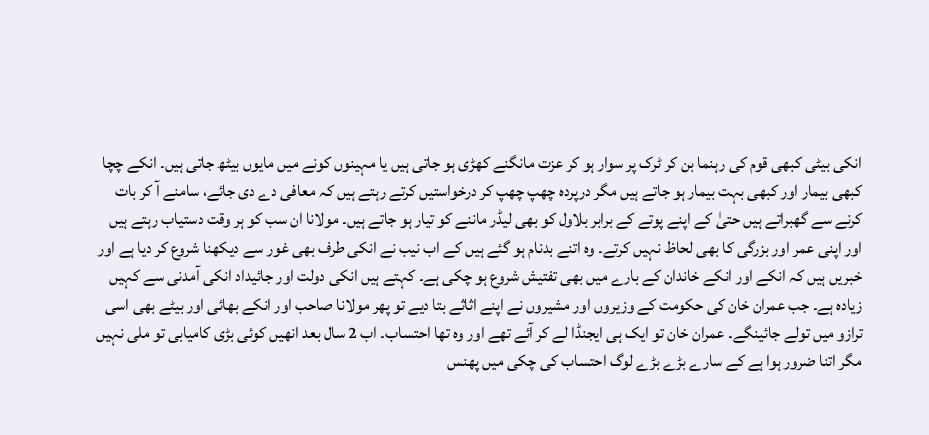انکی بیٹی کبھی قوم کی رہنما بن کر ٹرک پر سوار ہو کر عزت مانگنے کھڑی ہو جاتی ہیں یا مہینوں کونے میں مایوں بیٹھ جاتی ہیں۔ انکے چچا کبھی بیمار اور کبھی بہت بیمار ہو جاتے ہیں مگر درپردہ چھپ چھپ کر درخواستیں کرتے رہتے ہیں کہ معافی دے دی جائے، سامنے آ کر بات کرنے سے گھبراتے ہیں حتیٰ کے اپنے پوتے کے برابر بلاول کو بھی لیڈر ماننے کو تیار ہو جاتے ہیں۔ مولانا ان سب کو ہر وقت دستیاب رہتے ہیں اور اپنی عمر اور بزرگی کا بھی لحاظ نہیں کرتے۔ وہ اتنے بدنام ہو گئے ہیں کے اب نیب نے انکی طرف بھی غور سے دیکھنا شروع کر دیا ہے اور خبریں ہیں کہ انکے اور انکے خاندان کے بارے میں بھی تفتیش شروع ہو چکی ہے۔ کہتے ہیں انکی دولت اور جائیداد انکی آمدنی سے کہیں زیادہ ہے۔ جب عمران خان کی حکومت کے وزیروں اور مشیروں نے اپنے اثاثے بتا دیے تو پھر مولانا صاحب اور انکے بھائی اور بیٹے بھی اسی ترازو میں تولے جائینگے۔ عمران خان تو ایک ہی ایجنڈا لے کر آئے تھے اور وہ تھا احتساب۔ اب 2 سال بعد انھیں کوئی بڑی کامیابی تو ملی نہیں مگر اتنا ضرور ہوا ہے کے سارے بڑے بڑے لوگ احتساب کی چکی میں پھنس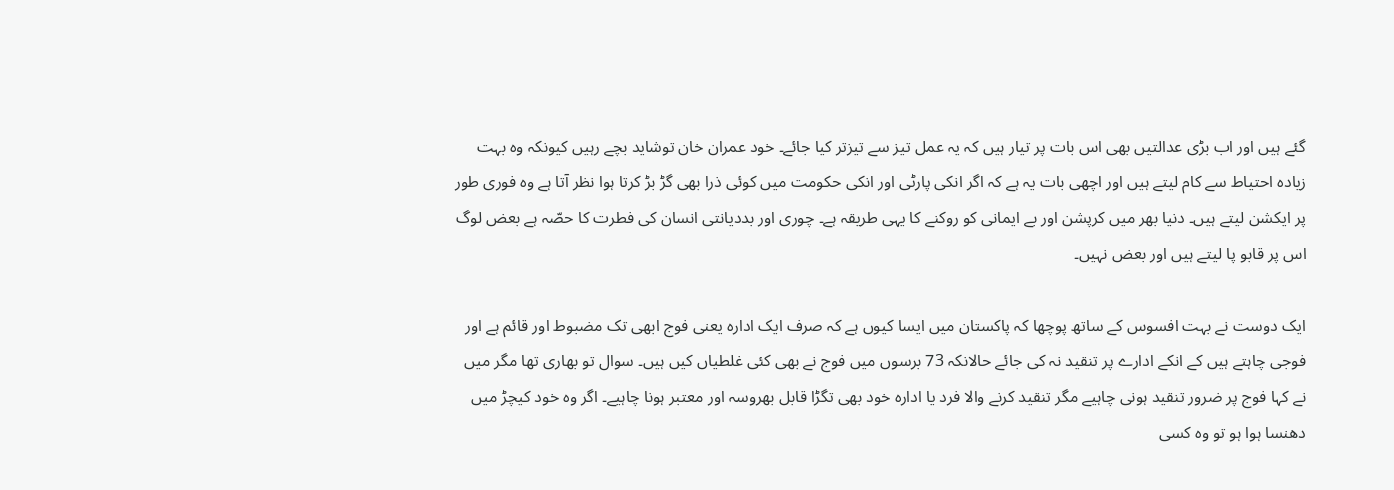گئے ہیں اور اب بڑی عدالتیں بھی اس بات پر تیار ہیں کہ یہ عمل تیز سے تیزتر کیا جائے۔ خود عمران خان توشاید بچے رہیں کیونکہ وہ بہت زیادہ احتیاط سے کام لیتے ہیں اور اچھی بات یہ ہے کہ اگر انکی پارٹی اور انکی حکومت میں کوئی ذرا بھی گڑ بڑ کرتا ہوا نظر آتا ہے وہ فوری طور پر ایکشن لیتے ہیں۔ دنیا بھر میں کرپشن اور بے ایمانی کو روکنے کا یہی طریقہ ہے۔ چوری اور بددیانتی انسان کی فطرت کا حصّہ ہے بعض لوگ اس پر قابو پا لیتے ہیں اور بعض نہیں۔

ایک دوست نے بہت افسوس کے ساتھ پوچھا کہ پاکستان میں ایسا کیوں ہے کہ صرف ایک ادارہ یعنی فوج ابھی تک مضبوط اور قائم ہے اور فوجی چاہتے ہیں کے انکے ادارے پر تنقید نہ کی جائے حالانکہ 73 برسوں میں فوج نے بھی کئی غلطیاں کیں ہیں۔ سوال تو بھاری تھا مگر میں نے کہا فوج پر ضرور تنقید ہونی چاہیے مگر تنقید کرنے والا فرد یا ادارہ خود بھی تگڑا قابل بھروسہ اور معتبر ہونا چاہیے۔ اگر وہ خود کیچڑ میں دھنسا ہوا ہو تو وہ کسی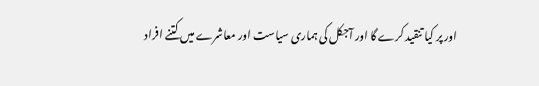اور پر کیا تنقید کرے گا اور آجکل کی ہماری سیاست اور معاشرے میں کتنے افراد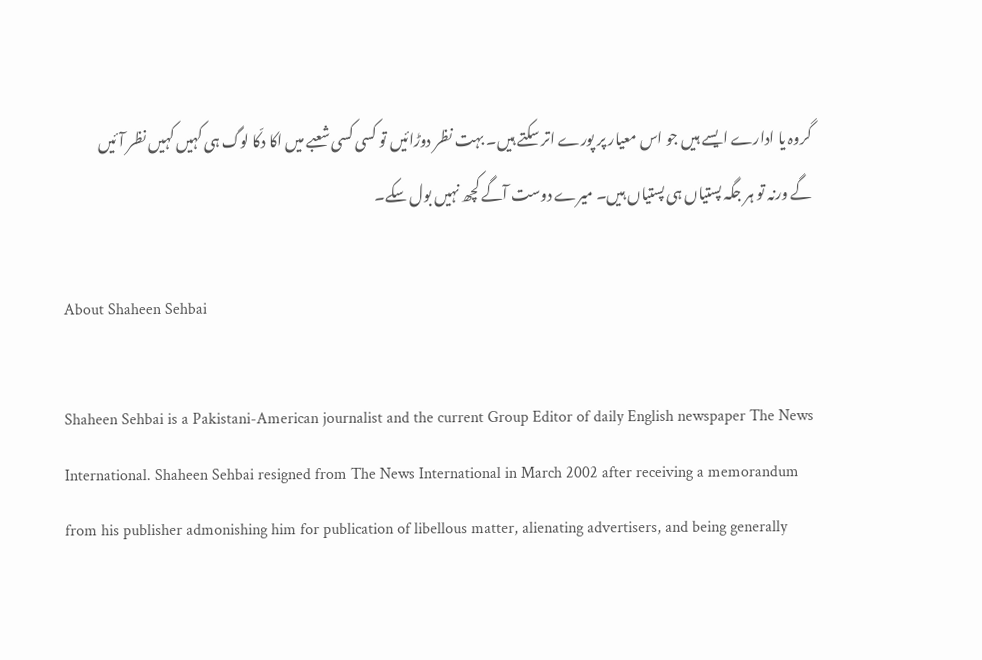گروہ یا ادارے ایسے ہیں جو اس معیار پر پورے اتر سکتے ہیں۔ بہت نظر دوڑائیں تو کسی کسی شعبے میں اکا دکّا لوگ ہی کہیں کہیں نظر آئیں گے ورنہ تو ہر جگہ پستیاں ہی پستیاں ہیں۔ میرے دوست آگے کچھ نہیں بول سکے۔

About Shaheen Sehbai

Shaheen Sehbai is a Pakistani-American journalist and the current Group Editor of daily English newspaper The News International. Shaheen Sehbai resigned from The News International in March 2002 after receiving a memorandum from his publisher admonishing him for publication of libellous matter, alienating advertisers, and being generally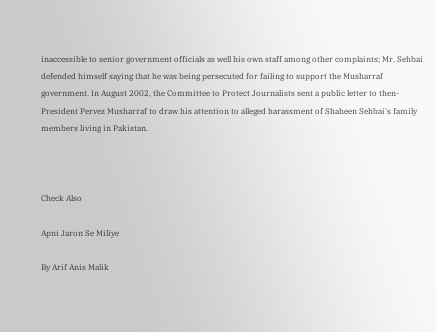inaccessible to senior government officials as well his own staff among other complaints; Mr. Sehbai defended himself saying that he was being persecuted for failing to support the Musharraf government. In August 2002, the Committee to Protect Journalists sent a public letter to then-President Pervez Musharraf to draw his attention to alleged harassment of Shaheen Sehbai's family members living in Pakistan.



Check Also

Apni Jaron Se Miliye

By Arif Anis Malik